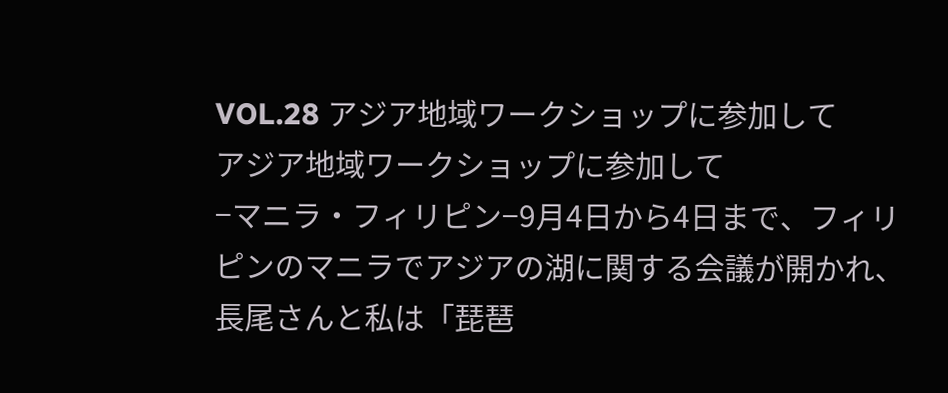VOL.28 アジア地域ワークショップに参加して
アジア地域ワークショップに参加して
−マニラ・フィリピン−9月4日から4日まで、フィリピンのマニラでアジアの湖に関する会議が開かれ、長尾さんと私は「琵琶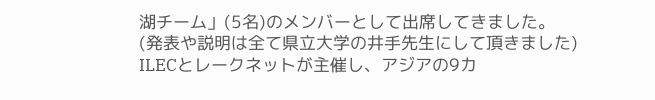湖チーム」(5名)のメンバーとして出席してきました。
(発表や説明は全て県立大学の井手先生にして頂きました)
ILECとレークネットが主催し、アジアの9カ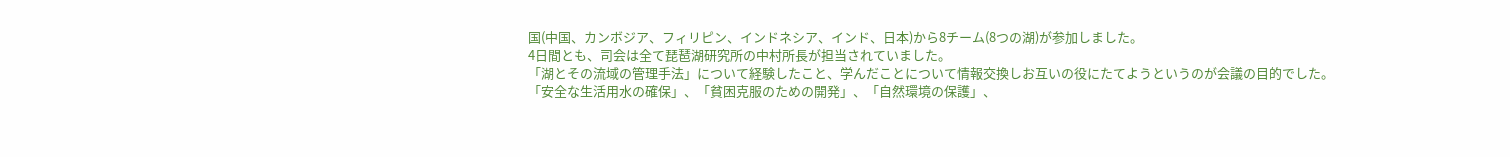国(中国、カンボジア、フィリピン、インドネシア、インド、日本)から8チーム(8つの湖)が参加しました。
4日間とも、司会は全て琵琶湖研究所の中村所長が担当されていました。
「湖とその流域の管理手法」について経験したこと、学んだことについて情報交換しお互いの役にたてようというのが会議の目的でした。
「安全な生活用水の確保」、「貧困克服のための開発」、「自然環境の保護」、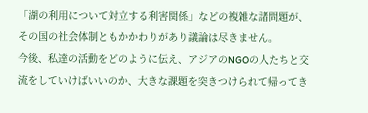「湖の利用について対立する利害関係」などの複雑な諸問題が、その国の社会体制ともかかわりがあり議論は尽きません。
今後、私達の活動をどのように伝え、アジアのNGOの人たちと交流をしていけばいいのか、大きな課題を突きつけられて帰ってき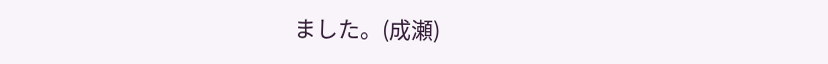ました。(成瀬)